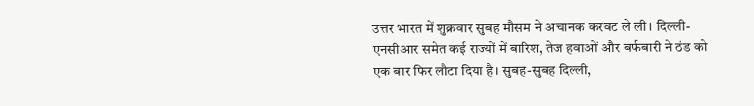उत्तर भारत में शुक्रवार सुबह मौसम ने अचानक करवट ले ली। दिल्ली-एनसीआर समेत कई राज्यों में बारिश, तेज हवाओं और बर्फबारी ने ठंड को एक बार फिर लौटा दिया है। सुबह-सुबह दिल्ली,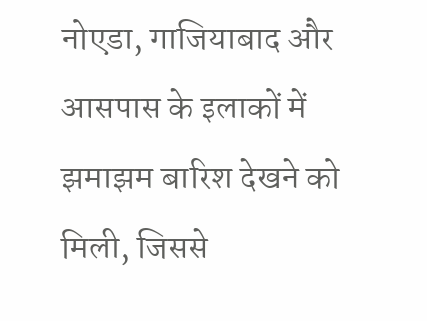नोएडा, गाजियाबाद और आसपास के इलाकों में झमाझम बारिश देखने को मिली, जिससे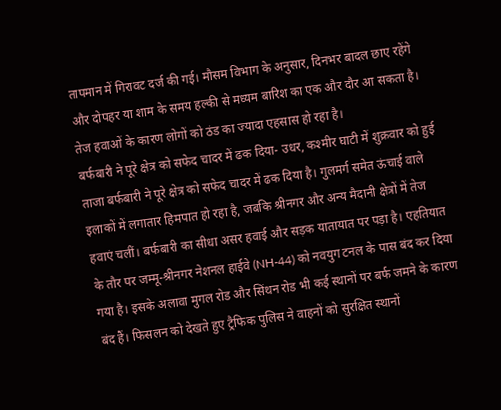तापमान में गिरावट दर्ज की गई। मौसम विभाग के अनुसार, दिनभर बादल छाए रहेंगे और दोपहर या शाम के समय हल्की से मध्यम बारिश का एक और दौर आ सकता है। तेज हवाओं के कारण लोगों को ठंड का ज्यादा एहसास हो रहा है।
बर्फबारी ने पूरे क्षेत्र को सफेद चादर में ढक दिया- उधर, कश्मीर घाटी में शुक्रवार को हुई ताजा बर्फबारी ने पूरे क्षेत्र को सफेद चादर में ढक दिया है। गुलमर्ग समेत ऊंचाई वाले इलाकों में लगातार हिमपात हो रहा है, जबकि श्रीनगर और अन्य मैदानी क्षेत्रों में तेज हवाएं चलीं। बर्फबारी का सीधा असर हवाई और सड़क यातायात पर पड़ा है। एहतियात के तौर पर जम्मू-श्रीनगर नेशनल हाईवे (NH-44) को नवयुग टनल के पास बंद कर दिया गया है। इसके अलावा मुगल रोड और सिंथन रोड भी कई स्थानों पर बर्फ जमने के कारण बंद हैं। फिसलन को देखते हुए ट्रैफिक पुलिस ने वाहनों को सुरक्षित स्थानों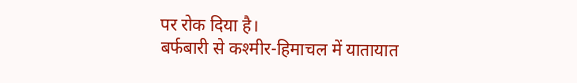पर रोक दिया है।
बर्फबारी से कश्मीर-हिमाचल में यातायात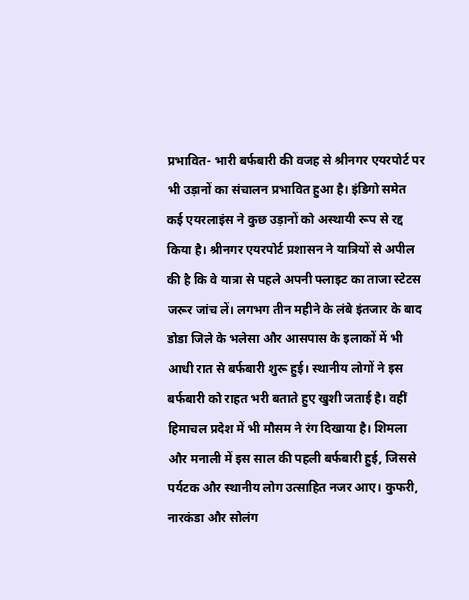प्रभावित- भारी बर्फबारी की वजह से श्रीनगर एयरपोर्ट पर भी उड़ानों का संचालन प्रभावित हुआ है। इंडिगो समेत कई एयरलाइंस ने कुछ उड़ानों को अस्थायी रूप से रद्द किया है। श्रीनगर एयरपोर्ट प्रशासन ने यात्रियों से अपील की है कि वे यात्रा से पहले अपनी फ्लाइट का ताजा स्टेटस जरूर जांच लें। लगभग तीन महीने के लंबे इंतजार के बाद डोडा जिले के भलेसा और आसपास के इलाकों में भी आधी रात से बर्फबारी शुरू हुई। स्थानीय लोगों ने इस बर्फबारी को राहत भरी बताते हुए खुशी जताई है। वहीं हिमाचल प्रदेश में भी मौसम ने रंग दिखाया है। शिमला और मनाली में इस साल की पहली बर्फबारी हुई, जिससे पर्यटक और स्थानीय लोग उत्साहित नजर आए। कुफरी, नारकंडा और सोलंग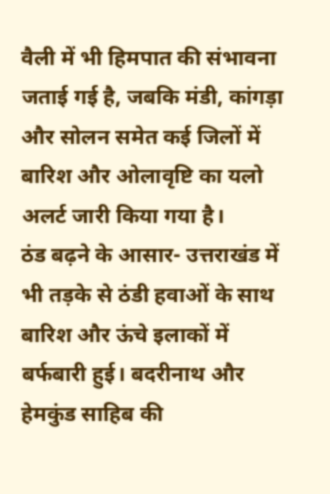वैली में भी हिमपात की संभावना जताई गई है, जबकि मंडी, कांगड़ा और सोलन समेत कई जिलों में बारिश और ओलावृष्टि का यलो अलर्ट जारी किया गया है।
ठंड बढ़ने के आसार- उत्तराखंड में भी तड़के से ठंडी हवाओं के साथ बारिश और ऊंचे इलाकों में बर्फबारी हुई। बदरीनाथ और हेमकुंड साहिब की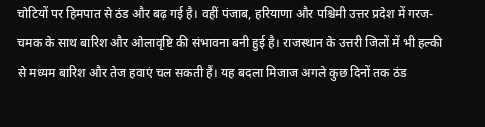चोटियों पर हिमपात से ठंड और बढ़ गई है। वहीं पंजाब, हरियाणा और पश्चिमी उत्तर प्रदेश में गरज-चमक के साथ बारिश और ओलावृष्टि की संभावना बनी हुई है। राजस्थान के उत्तरी जिलों में भी हल्की से मध्यम बारिश और तेज हवाएं चल सकती हैं। यह बदला मिजाज अगले कुछ दिनों तक ठंड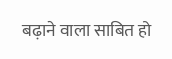बढ़ाने वाला साबित हो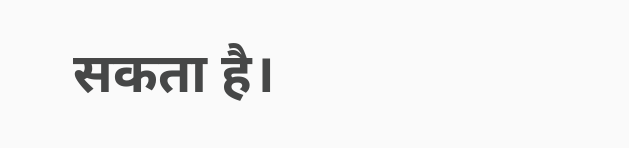सकता है।